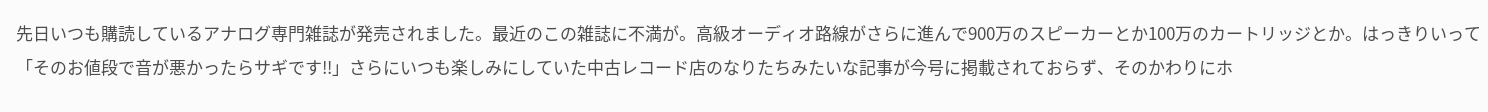先日いつも購読しているアナログ専門雑誌が発売されました。最近のこの雑誌に不満が。高級オーディオ路線がさらに進んで900万のスピーカーとか100万のカートリッジとか。はっきりいって「そのお値段で音が悪かったらサギです‼」さらにいつも楽しみにしていた中古レコード店のなりたちみたいな記事が今号に掲載されておらず、そのかわりにホ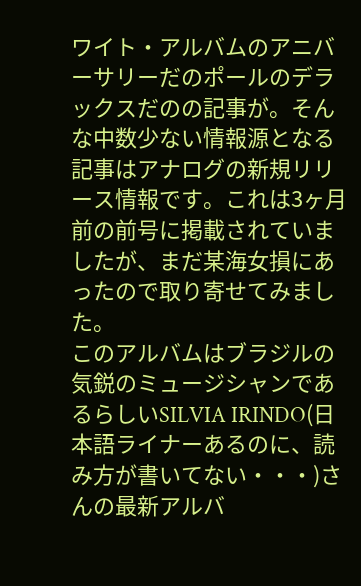ワイト・アルバムのアニバーサリーだのポールのデラックスだのの記事が。そんな中数少ない情報源となる記事はアナログの新規リリース情報です。これは3ヶ月前の前号に掲載されていましたが、まだ某海女損にあったので取り寄せてみました。
このアルバムはブラジルの気鋭のミュージシャンであるらしいSILVIA IRINDO(日本語ライナーあるのに、読み方が書いてない・・・)さんの最新アルバ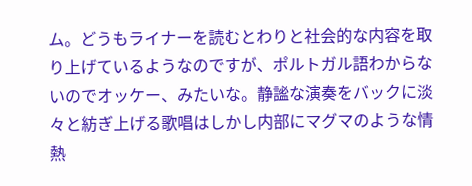ム。どうもライナーを読むとわりと社会的な内容を取り上げているようなのですが、ポルトガル語わからないのでオッケー、みたいな。静謐な演奏をバックに淡々と紡ぎ上げる歌唱はしかし内部にマグマのような情熱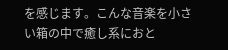を感じます。こんな音楽を小さい箱の中で癒し系におと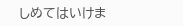しめてはいけま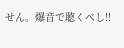せん。爆音で聴くべし!!